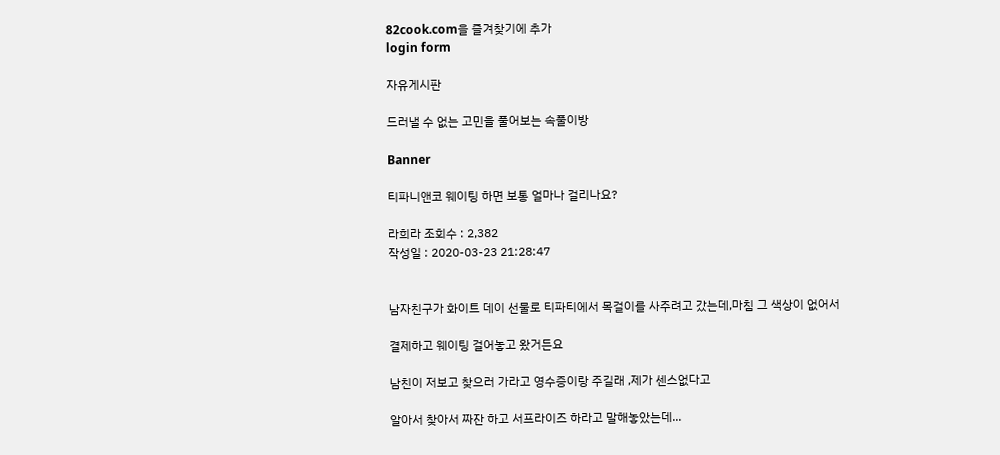82cook.com을 즐겨찾기에 추가
login form

자유게시판

드러낼 수 없는 고민을 풀어보는 속풀이방

Banner

티파니앤코 웨이팅 하면 보통 얼마나 걸리나요?

라희라 조회수 : 2,382
작성일 : 2020-03-23 21:28:47


남자친구가 화이트 데이 선물로 티파티에서 목걸이를 사주려고 갔는데,마침 그 색상이 없어서

결제하고 웨이팅 걸어놓고 왔거든요

남친이 저보고 찾으러 가라고 영수증이랑 주길래 ,제가 센스없다고

알아서 찾아서 짜잔 하고 서프라이즈 하라고 말해놓았는데...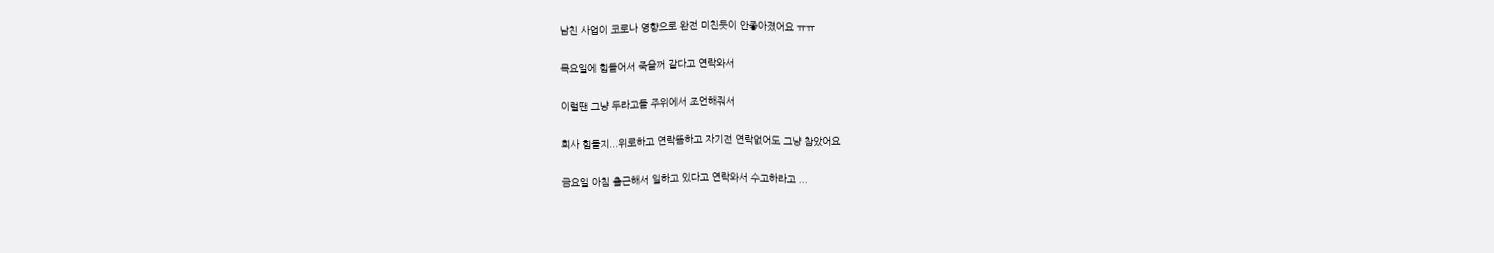남친 사업이 코로나 영향으로 완전 미친듯이 안좋아졌어요 ㅠㅠ

목요일에 힘들어서 죽을꺼 같다고 연락와서

이럴땐 그냥 두라고들 주위에서 조언해줘서

회사 힘들지...위로하고 연락뜸하고 자기전 연락없어도 그냥 참았어요

금요일 아침 출근해서 일하고 있다고 연락와서 수고하라고 ...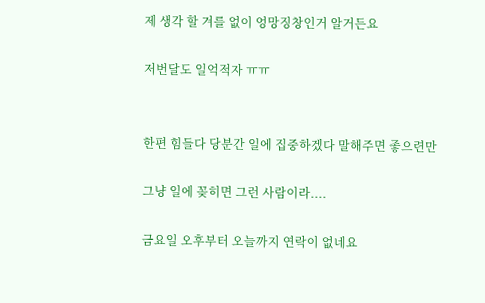제 생각 할 겨를 없이 엉망징창인거 알거든요

저번달도 일억적자 ㅠㅠ


한편 힘들다 당분간 일에 집중하겠다 말해주면 좋으련만

그냥 일에 꽂히면 그런 사람이라....

금요일 오후부터 오늘까지 연락이 없네요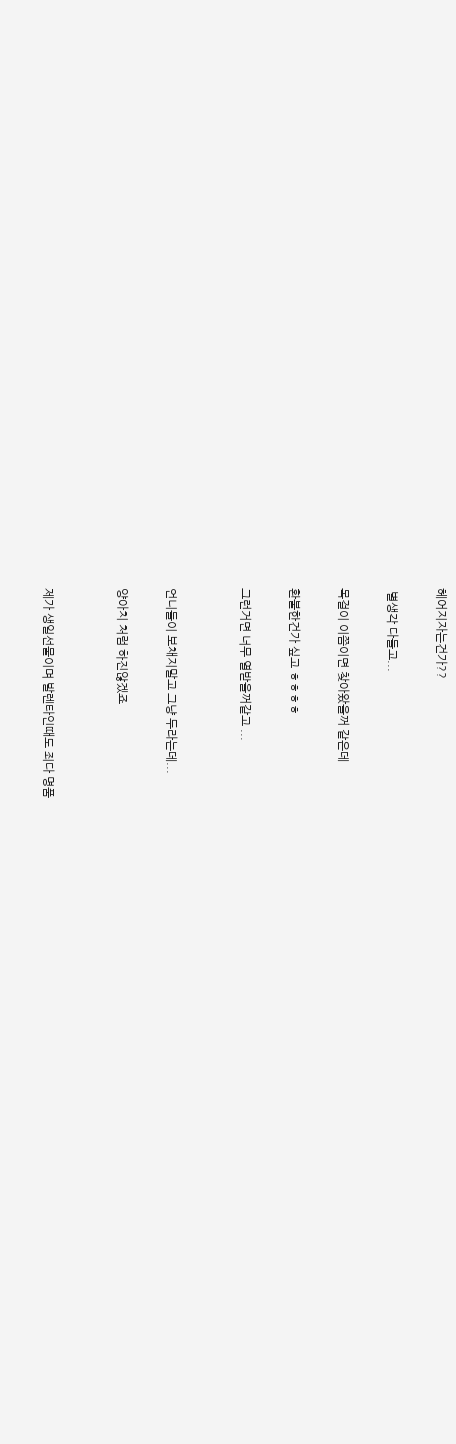헤어지자는건가??

 별생각 다들고...

목걸이 이쯤이면 찾아왔을꺼 같은데

환불한건가 싶고 ㅎㅎㅎㅎ

그런거면 너무 열받을꺼같고 ...


언니들이 보채지말고 그냥 두라는데...

양아치 처럼 하진않겠죠


제가 생일선물이며 발렌타인때도 죄다 명품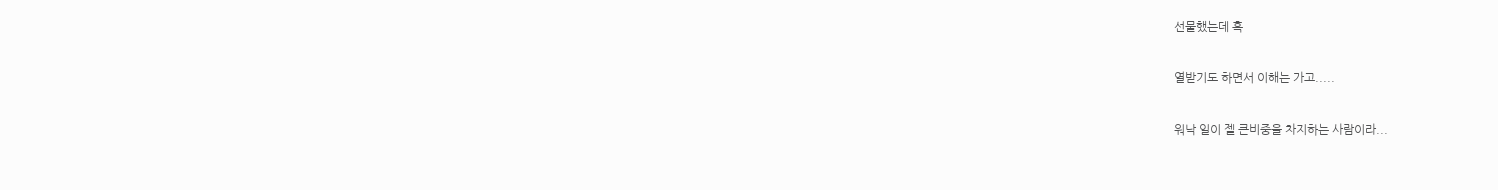선물했는데 흑

열받기도 하면서 이해는 가고.....

워낙 일이 젤 큰비중을 차지하는 사람이라...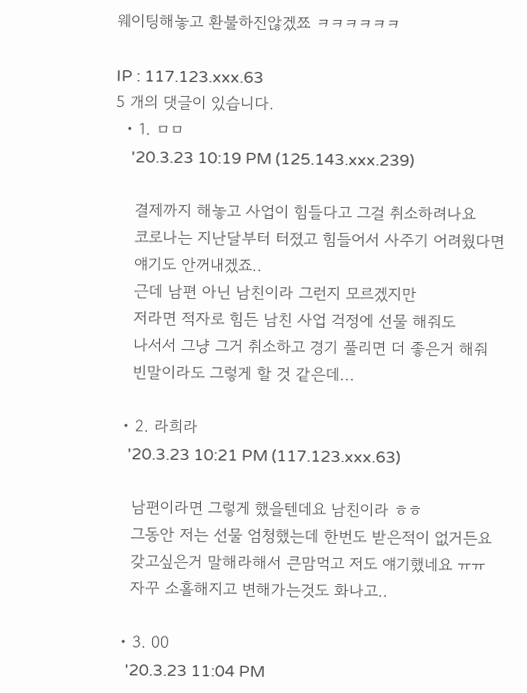웨이팅해놓고 환불하진않겠쬬 ㅋㅋㅋㅋㅋㅋ

IP : 117.123.xxx.63
5 개의 댓글이 있습니다.
  • 1. ㅁㅁ
    '20.3.23 10:19 PM (125.143.xxx.239)

    결제까지 해놓고 사업이 힘들다고 그걸 취소하려나요
    코로나는 지난달부터 터졌고 힘들어서 사주기 어려웠다면
    얘기도 안꺼내겠죠..
    근데 남편 아닌 남친이라 그런지 모르겠지만
    저라면 적자로 힘든 남친 사업 걱정에 선물 해줘도
    나서서 그냥 그거 취소하고 경기 풀리면 더 좋은거 해줘
    빈말이라도 그렇게 할 것 같은데...

  • 2. 라희라
    '20.3.23 10:21 PM (117.123.xxx.63)

    남편이라면 그렇게 했을텐데요 남친이라 ㅎㅎ
    그동안 저는 선물 엄청했는데 한번도 받은적이 없거든요
    갖고싶은거 말해라해서 큰맘먹고 저도 얘기했네요 ㅠㅠ
    자꾸 소홀해지고 변해가는것도 화나고..

  • 3. 00
    '20.3.23 11:04 PM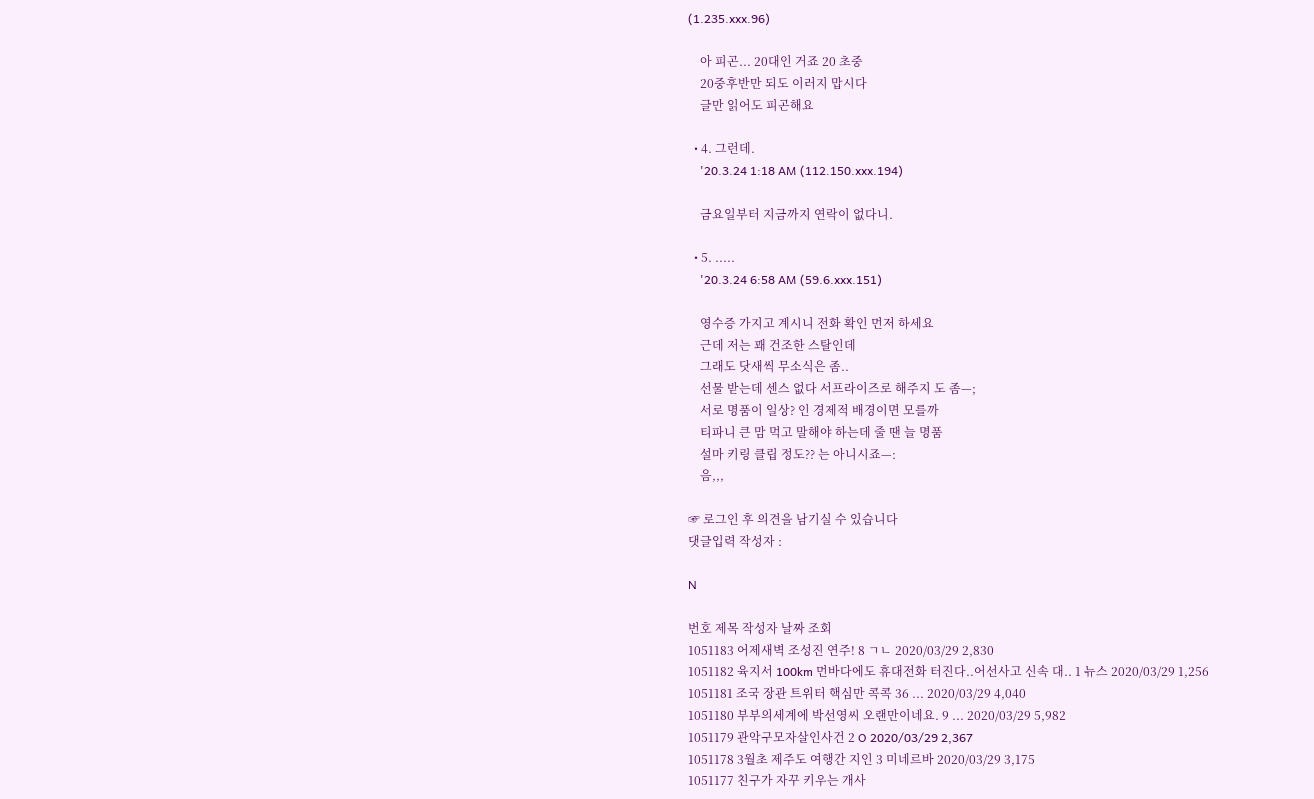(1.235.xxx.96)

    아 피곤... 20대인 거죠 20 초중
    20중후반만 되도 이러지 맙시다
    글만 읽어도 피곤해요

  • 4. 그런데.
    '20.3.24 1:18 AM (112.150.xxx.194)

    금요일부터 지금까지 연락이 없다니.

  • 5. .....
    '20.3.24 6:58 AM (59.6.xxx.151)

    영수증 가지고 계시니 전화 확인 먼저 하세요
    근데 저는 꽤 건조한 스탈인데
    그래도 닷새씩 무소식은 좀..
    선물 받는데 센스 없다 서프라이즈로 해주지 도 좀—;
    서로 명품이 일상? 인 경제적 배경이면 모를까
    티파니 큰 맘 먹고 말해야 하는데 줄 땐 늘 명품
    설마 키링 클립 정도?? 는 아니시죠—:
    음,,,

☞ 로그인 후 의견을 남기실 수 있습니다
댓글입력 작성자 :

N

번호 제목 작성자 날짜 조회
1051183 어제새벽 조성진 연주! 8 ㄱㄴ 2020/03/29 2,830
1051182 육지서 100km 먼바다에도 휴대전화 터진다..어선사고 신속 대.. 1 뉴스 2020/03/29 1,256
1051181 조국 장관 트위터 핵심만 콕콕 36 ... 2020/03/29 4,040
1051180 부부의세계에 박선영씨 오랜만이네요. 9 ... 2020/03/29 5,982
1051179 관악구모자살인사건 2 O 2020/03/29 2,367
1051178 3월초 제주도 여행간 지인 3 미네르바 2020/03/29 3,175
1051177 친구가 자꾸 키우는 개사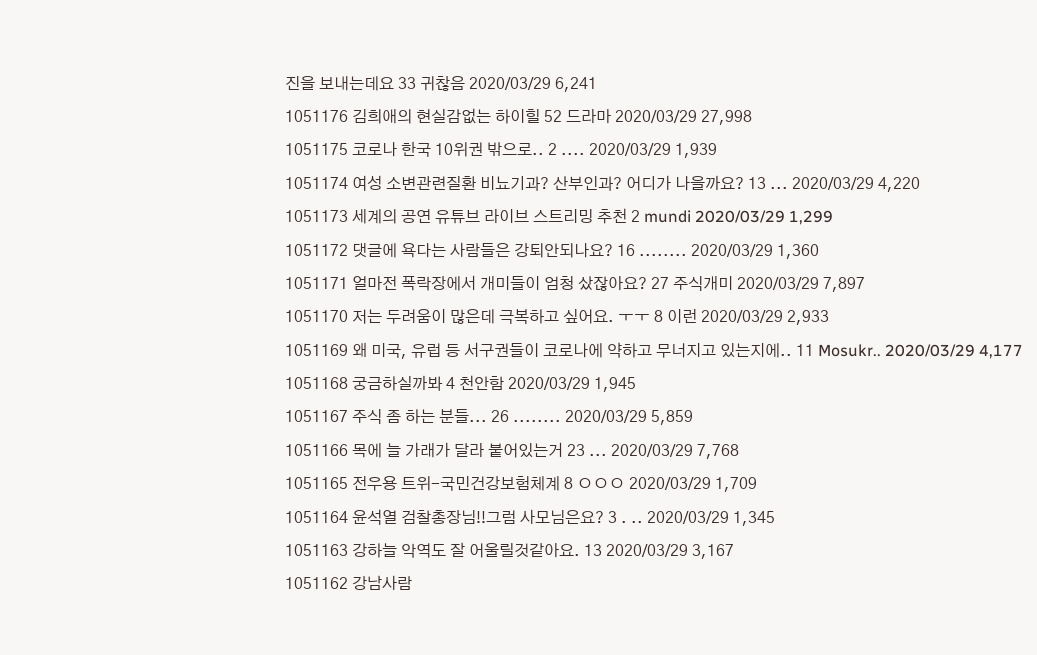진을 보내는데요 33 귀찮음 2020/03/29 6,241
1051176 김희애의 현실감없는 하이힐 52 드라마 2020/03/29 27,998
1051175 코로나 한국 10위권 밖으로.. 2 .... 2020/03/29 1,939
1051174 여성 소변관련질환 비뇨기과? 산부인과? 어디가 나을까요? 13 ... 2020/03/29 4,220
1051173 세계의 공연 유튜브 라이브 스트리밍 추천 2 mundi 2020/03/29 1,299
1051172 댓글에 욕다는 사람들은 강퇴안되나요? 16 ........ 2020/03/29 1,360
1051171 얼마전 폭락장에서 개미들이 엄청 샀잖아요? 27 주식개미 2020/03/29 7,897
1051170 저는 두려움이 많은데 극복하고 싶어요. ㅜㅜ 8 이런 2020/03/29 2,933
1051169 왜 미국, 유럽 등 서구권들이 코로나에 약하고 무너지고 있는지에.. 11 Mosukr.. 2020/03/29 4,177
1051168 궁금하실까봐 4 천안함 2020/03/29 1,945
1051167 주식 좀 하는 분들... 26 ........ 2020/03/29 5,859
1051166 목에 늘 가래가 달라 붙어있는거 23 ... 2020/03/29 7,768
1051165 전우용 트위-국민건강보험체계 8 ㅇㅇㅇ 2020/03/29 1,709
1051164 윤석열 검찰총장님!!그럼 사모님은요? 3 . .. 2020/03/29 1,345
1051163 강하늘 악역도 잘 어울릴것같아요. 13 2020/03/29 3,167
1051162 강남사람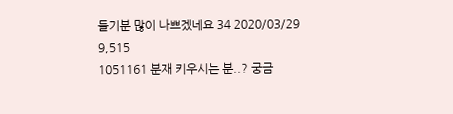들기분 많이 나쁘겠네요 34 2020/03/29 9,515
1051161 분재 키우시는 분..? 궁금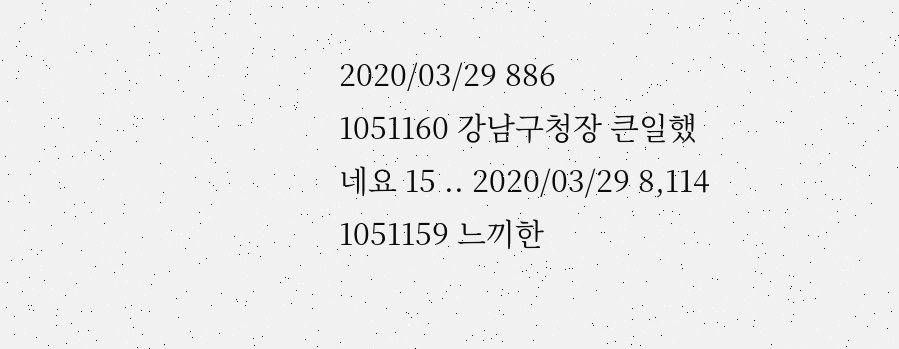2020/03/29 886
1051160 강남구청장 큰일했네요 15 .. 2020/03/29 8,114
1051159 느끼한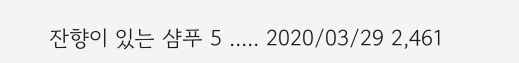잔향이 있는 샴푸 5 ..... 2020/03/29 2,461